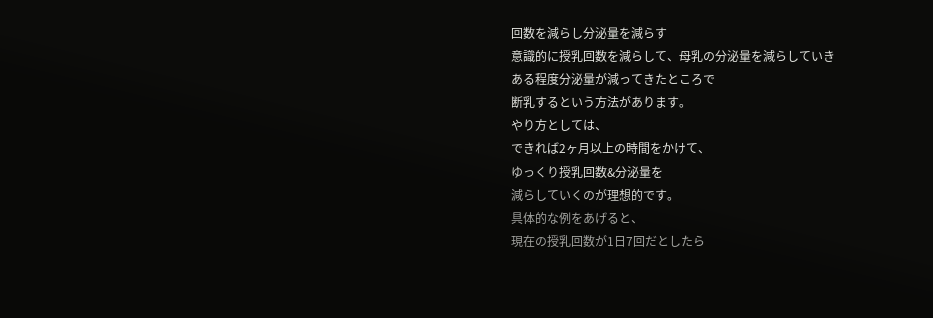回数を減らし分泌量を減らす
意識的に授乳回数を減らして、母乳の分泌量を減らしていき
ある程度分泌量が減ってきたところで
断乳するという方法があります。
やり方としては、
できれば2ヶ月以上の時間をかけて、
ゆっくり授乳回数&分泌量を
減らしていくのが理想的です。
具体的な例をあげると、
現在の授乳回数が1日7回だとしたら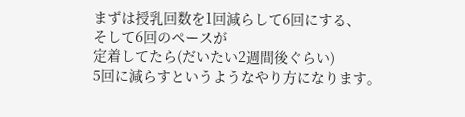まずは授乳回数を1回減らして6回にする、
そして6回のペースが
定着してたら(だいたい2週間後ぐらい)
5回に減らすというようなやり方になります。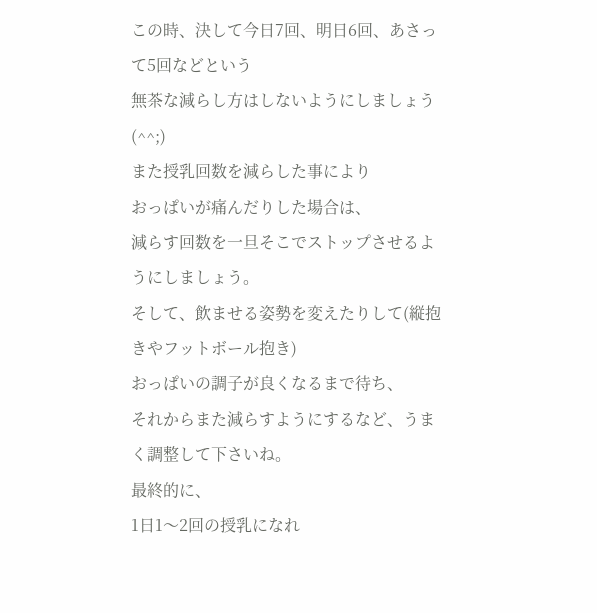この時、決して今日7回、明日6回、あさって5回などという
無茶な減らし方はしないようにしましょう(^^;)
また授乳回数を減らした事により
おっぱいが痛んだりした場合は、
減らす回数を一旦そこでストップさせるようにしましょう。
そして、飲ませる姿勢を変えたりして(縦抱きやフットボール抱き)
おっぱいの調子が良くなるまで待ち、
それからまた減らすようにするなど、うまく調整して下さいね。
最終的に、
1日1〜2回の授乳になれ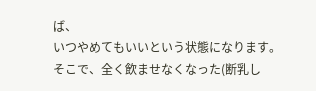ば、
いつやめてもいいという状態になります。
そこで、全く飲ませなくなった(断乳し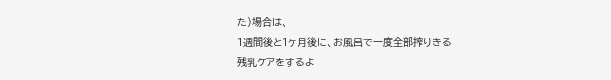た)場合は、
1週間後と1ヶ月後に、お風呂で一度全部搾りきる
残乳ケアをするよ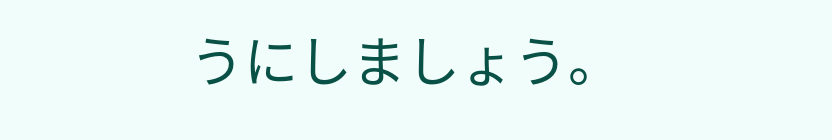うにしましょう。